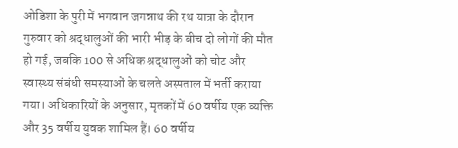ओडिशा के पुरी में भगवान जगन्नाथ की रथ यात्रा के दौरान गुरुवार को श्रद्धालुओं की भारी भीड़ के बीच दो लोगों की मौत हो गई, जबकि 100 से अधिक श्रद्धालुओं को चोट और स्वास्थ्य संबंधी समस्याओं के चलते अस्पताल में भर्ती कराया गया। अधिकारियों के अनुसार, मृतकों में 60 वर्षीय एक व्यक्ति और 35 वर्षीय युवक शामिल हैं। 60 वर्षीय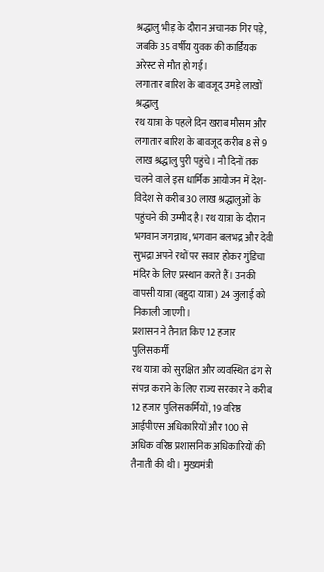श्रद्धालु भीड़ के दौरान अचानक गिर पड़े, जबकि 35 वर्षीय युवक की कार्डियक अरेस्ट से मौत हो गई।
लगातार बारिश के बावजूद उमड़े लाखों श्रद्धालु
रथ यात्रा के पहले दिन खराब मौसम और लगातार बारिश के बावजूद करीब 8 से 9 लाख श्रद्धालु पुरी पहुंचे। नौ दिनों तक चलने वाले इस धार्मिक आयोजन में देश-विदेश से करीब 30 लाख श्रद्धालुओं के पहुंचने की उम्मीद है। रथ यात्रा के दौरान भगवान जगन्नाथ, भगवान बलभद्र और देवी सुभद्रा अपने रथों पर सवार होकर गुंडिचा मंदिर के लिए प्रस्थान करते हैं। उनकी वापसी यात्रा (बहुदा यात्रा) 24 जुलाई को निकाली जाएगी।
प्रशासन ने तैनात किए 12 हजार पुलिसकर्मी
रथ यात्रा को सुरक्षित और व्यवस्थित ढंग से संपन्न कराने के लिए राज्य सरकार ने करीब 12 हजार पुलिसकर्मियों, 19 वरिष्ठ आईपीएस अधिकारियों और 100 से अधिक वरिष्ठ प्रशासनिक अधिकारियों की तैनाती की थी। मुख्यमंत्री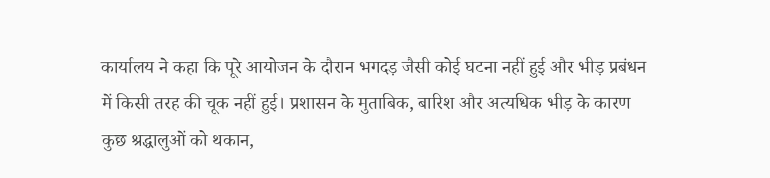कार्यालय ने कहा कि पूरे आयोजन के दौरान भगदड़ जैसी कोई घटना नहीं हुई और भीड़ प्रबंधन में किसी तरह की चूक नहीं हुई। प्रशासन के मुताबिक, बारिश और अत्यधिक भीड़ के कारण कुछ श्रद्धालुओं को थकान,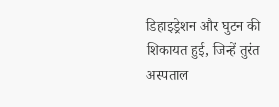डिहाइड्रेशन और घुटन की शिकायत हुई, जिन्हें तुरंत अस्पताल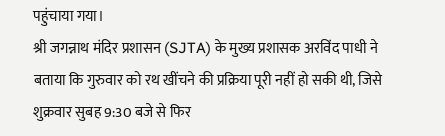पहुंचाया गया।
श्री जगन्नाथ मंदिर प्रशासन (SJTA) के मुख्य प्रशासक अरविंद पाधी ने बताया कि गुरुवार को रथ खींचने की प्रक्रिया पूरी नहीं हो सकी थी, जिसे शुक्रवार सुबह 9:30 बजे से फिर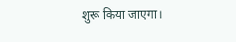शुरू किया जाएगा।